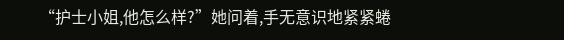“护士小姐,他怎么样?”她问着,手无意识地紧紧蜷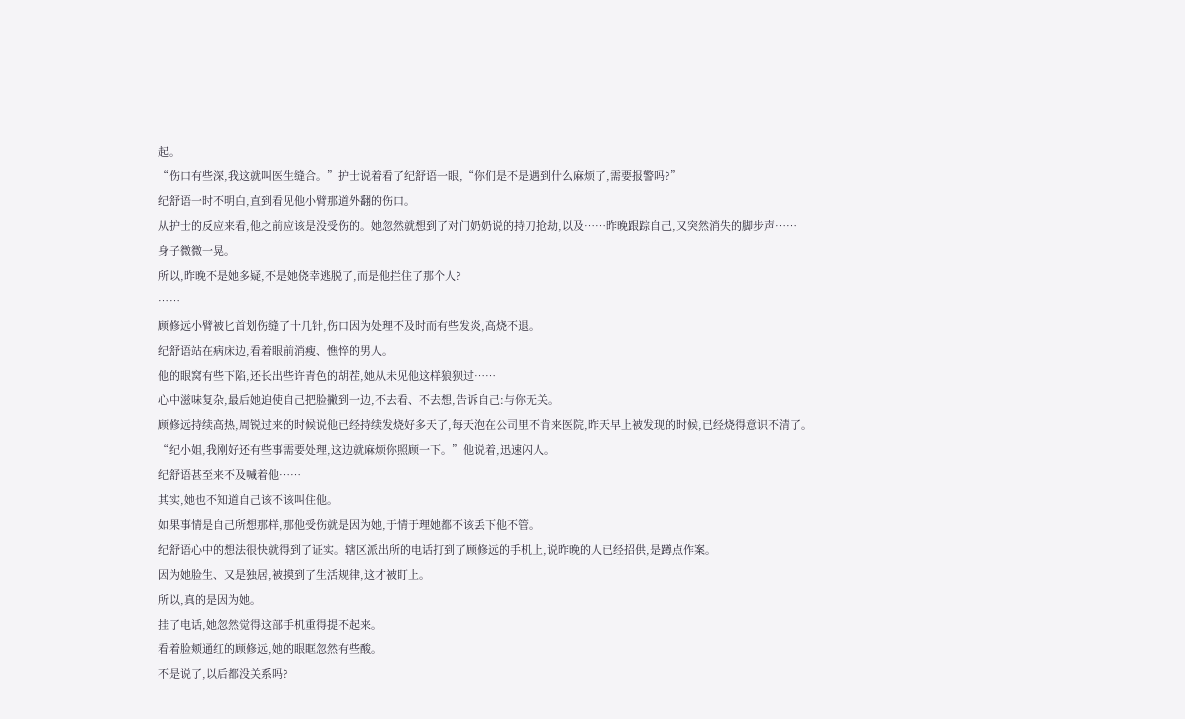起。
“伤口有些深,我这就叫医生缝合。”护士说着看了纪舒语一眼,“你们是不是遇到什么麻烦了,需要报警吗?”
纪舒语一时不明白,直到看见他小臂那道外翻的伤口。
从护士的反应来看,他之前应该是没受伤的。她忽然就想到了对门奶奶说的持刀抢劫,以及……昨晚跟踪自己,又突然消失的脚步声……
身子微微一晃。
所以,昨晚不是她多疑,不是她侥幸逃脱了,而是他拦住了那个人?
……
顾修远小臂被匕首划伤缝了十几针,伤口因为处理不及时而有些发炎,高烧不退。
纪舒语站在病床边,看着眼前消瘦、憔悴的男人。
他的眼窝有些下陷,还长出些许青色的胡茬,她从未见他这样狼狈过……
心中滋味复杂,最后她迫使自己把脸撇到一边,不去看、不去想,告诉自己:与你无关。
顾修远持续高热,周锐过来的时候说他已经持续发烧好多天了,每天泡在公司里不肯来医院,昨天早上被发现的时候,已经烧得意识不清了。
“纪小姐,我刚好还有些事需要处理,这边就麻烦你照顾一下。”他说着,迅速闪人。
纪舒语甚至来不及喊着他……
其实,她也不知道自己该不该叫住他。
如果事情是自己所想那样,那他受伤就是因为她,于情于理她都不该丢下他不管。
纪舒语心中的想法很快就得到了证实。辖区派出所的电话打到了顾修远的手机上,说昨晚的人已经招供,是蹲点作案。
因为她脸生、又是独居,被摸到了生活规律,这才被盯上。
所以,真的是因为她。
挂了电话,她忽然觉得这部手机重得提不起来。
看着脸颊通红的顾修远,她的眼眶忽然有些酸。
不是说了,以后都没关系吗?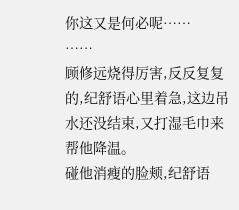你这又是何必呢……
……
顾修远烧得厉害,反反复复的,纪舒语心里着急,这边吊水还没结束,又打湿毛巾来帮他降温。
碰他消瘦的脸颊,纪舒语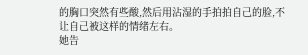的胸口突然有些酸,然后用沾湿的手拍拍自己的脸,不让自己被这样的情绪左右。
她告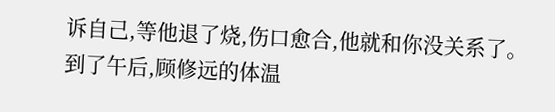诉自己,等他退了烧,伤口愈合,他就和你没关系了。
到了午后,顾修远的体温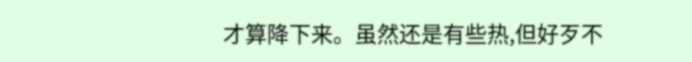才算降下来。虽然还是有些热,但好歹不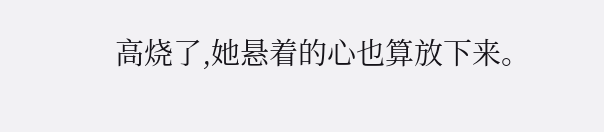高烧了,她悬着的心也算放下来。